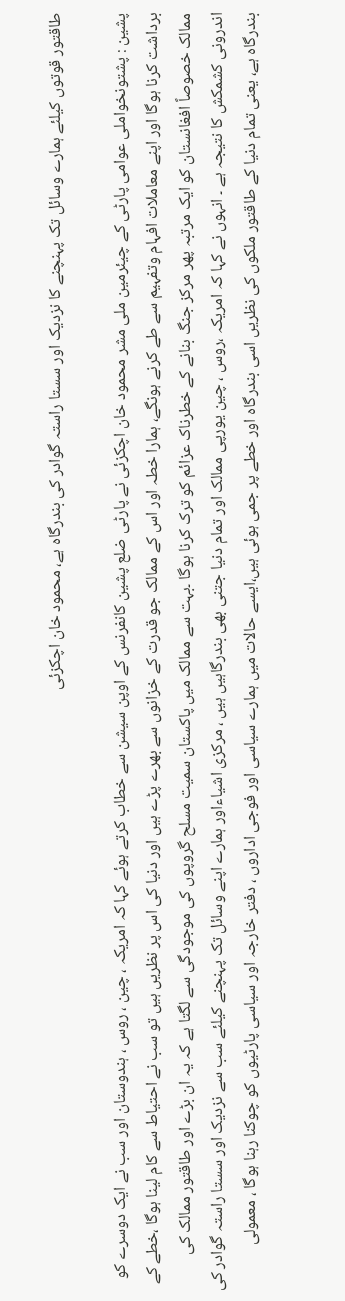طاقتور قوتوں کیلئے ہمارے وسائل تک پہنچنے کا نزدیک اور سستا راستہ گوادر کی بندرگاہ ہے، محمود خان اچکزئی

پشین : پشتونخواملی عوامی پارٹی کے چیئرمین ملی مشر محمود خان اچکزئی نے پارٹی ضلع پشین کانفرنس کے اوپن سیشن سے خطاب کرتے ہوئے کہا کہ امریکہ ، چین ، روس ، ہندوستان اور سب نے ایک دوسرے کو برداشت کرنا ہوگا اور اپنے معاملات افہام وتفہیم سے طے کرنے ہونگے، ہمارا خطہ اور اس کے ممالک جو قدرت کے خزانوں سے بھرے پڑے ہیں اور دنیا کی اس پر نظریں ہیں تو سب نے احتیاط سے کام لینا ہوگا ،خطے کے ممالک خصوصاً افغانستان کو ایک مرتبہ پھر مرکز جنگ بنانے کے خطرناک عزائم کو ترک کرنا ہوگا ۔بہت سے ممالک میں پاکستان سمیت مسلح گروپوں کی موجودگی سے لگتا ہے کہ یہ ان بڑے اور طاقتور ممالک کی اندرونی کشمکش کا نتیجہ ہے ۔ انہوں نے کہا کہ امریکہ ،روس ، چین یورپی ممالک اور تمام دنیا جتنی بھی بندرگاہیں ہیں ، مرکزی اشیاءاور ہمارے اپنے وسائل تک پہنچنے کیلئے سب سے نزدیک اور سستا راستہ گوادر کی بندرگاہ ہے، یعنی تمام دنیا کے طاقتور ملکوں کی نظریں اسی بندرگاہ اور خطے پر جمی ہوئی ہیں،ایسے حالات میں ہمارے سیاسی اور فوجی اداروں ، دفتر خارجہ اور سیاسی پارٹیوں کو چوکنا رہنا ہوگا ، معمولی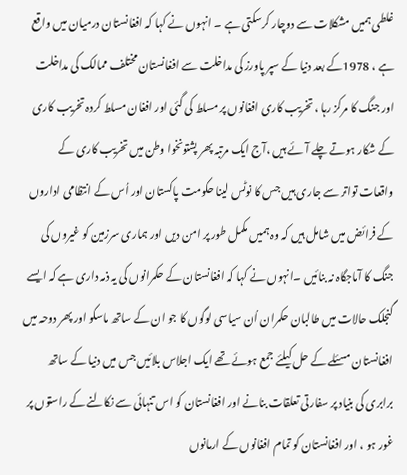غلطی ہمیں مشکلات سے دوچار کرسکتی ہے ۔ انہوں نے کہا کہ افغانستان درمیان میں واقع ہے ، 1978کے بعد دنیا کے سپر پاورز کی مداخلت سے افغانستان مختلف ممالک کی مداخلت اور جنگ کا مرکز رہا ، تخریب کاری افغانوں پر مسلط کی گئی اور افغان مسلط کردہ تخریب کاری کے شکار ہوتے چلے آئے ہیں ،آج ایک مرتبہ پھر پشتونخوا وطن میں تخریب کاری کے واقعات تواتر سے جاری ہیں جس کا نوٹس لینا حکومت پاکستان اور اُس کے انتظامی اداروں کے فرائض میں شامل ہیں کہ وہ ہمیں مکمل طور پر امن دیں اور ہماری سرزمین کو غیروں کی جنگ کا آماجگاہ نہ بنائیں ۔انہوں نے کہا کہ افغانستان کے حکمرانوں کی یہ ذمہ داری ہے کہ ایسے گنجلک حالات میں طالبان حکمران اُن سیاسی لوگوں کا جو ان کے ساتھ ماسکو اور پھر دوحہ میں افغانستان مسئلے کے حل کیلئے جمع ہوئے تھے ایک اجلاس بلائیں جس میں دنیا کے ساتھ برابری کی بنیاد پر سفارتی تعلقات بنانے اور افغانستان کو اس تنہائی سے نکالنے کے راستوں پر غور ہو ، اور افغانستان کو تمام افغانوں کے ارمانوں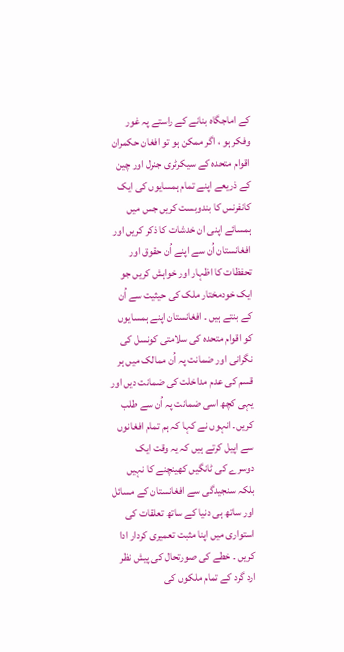کے اماجگاہ بنانے کے راستے پہ غور وفکر ہو ، اگر ممکن ہو تو افغان حکمران اقوام متحدہ کے سیکرٹری جنرل اور چین کے ذریعے اپنے تمام ہمسایوں کی ایک کانفرنس کا بندوبست کریں جس میں ہمسائے اپنی ان خدشات کا ذکر کریں اور افغانستان اُن سے اپنے اُن حقوق اور تحفظات کا اظہار اور خواہش کریں جو ایک خودمختار ملک کی حیثیت سے اُن کے بنتے ہیں ۔ افغانستان اپنے ہمسایوں کو اقوام متحدہ کی سلامتی کونسل کی نگرانی اور ضمانت پہ اُن ممالک میں ہر قسم کی عدم مداخلت کی ضمانت دیں اور یہی کچھ اسی ضمانت پہ اُن سے طلب کریں۔ انہوں نے کہا کہ ہم تمام افغانوں سے اپیل کرتے ہیں کہ یہ وقت ایک دوسرے کی ٹانگیں کھینچنے کا نہیں بلکہ سنجیدگی سے افغانستان کے مسائل اور ساتھ ہی دنیا کے ساتھ تعلقات کی استواری میں اپنا مثبت تعمیری کردار ادا کریں ۔ خطے کی صورتحال کی پیش نظر ارد گرد کے تمام ملکوں کی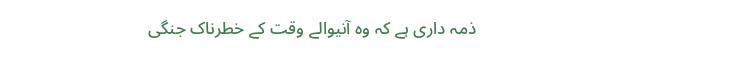ذمہ داری ہے کہ وہ آنیوالے وقت کے خطرناک جنگی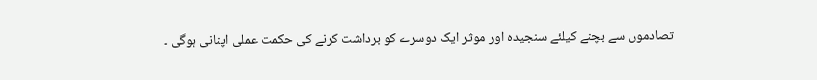تصادموں سے بچنے کیلئے سنجیدہ اور موثر ایک دوسرے کو برداشت کرنے کی حکمت عملی اپنانی ہوگی ۔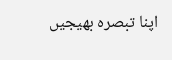اپنا تبصرہ بھیجیں